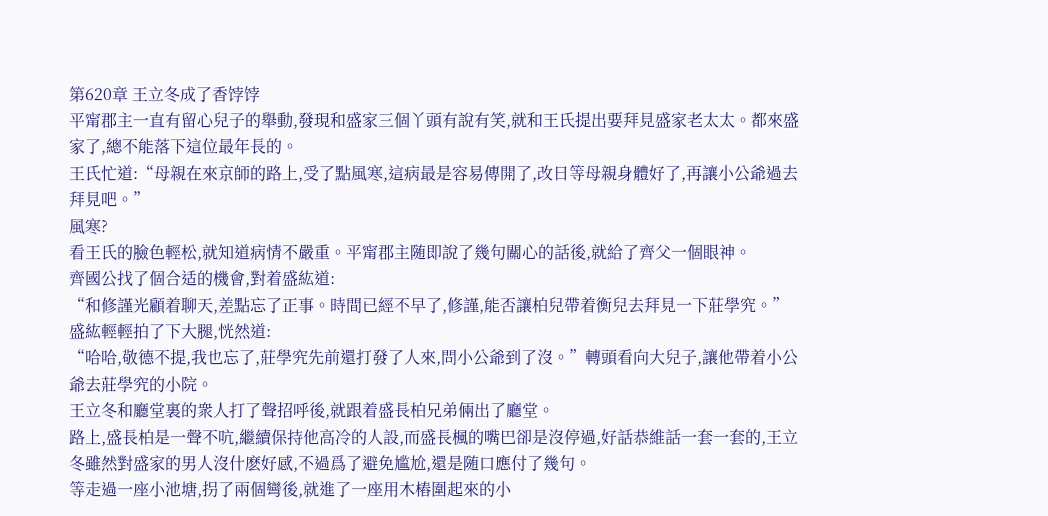第620章 王立冬成了香饽饽
平甯郡主一直有留心兒子的舉動,發現和盛家三個丫頭有說有笑,就和王氏提出要拜見盛家老太太。都來盛家了,總不能落下這位最年長的。
王氏忙道:“母親在來京師的路上,受了點風寒,這病最是容易傳開了,改日等母親身體好了,再讓小公爺過去拜見吧。”
風寒?
看王氏的臉色輕松,就知道病情不嚴重。平甯郡主随即說了幾句關心的話後,就給了齊父一個眼神。
齊國公找了個合适的機會,對着盛紘道:
“和修謹光顧着聊天,差點忘了正事。時間已經不早了,修謹,能否讓柏兒帶着衡兒去拜見一下莊學究。”
盛紘輕輕拍了下大腿,恍然道:
“哈哈,敬德不提,我也忘了,莊學究先前還打發了人來,問小公爺到了沒。”轉頭看向大兒子,讓他帶着小公爺去莊學究的小院。
王立冬和廳堂裏的衆人打了聲招呼後,就跟着盛長柏兄弟倆出了廳堂。
路上,盛長柏是一聲不吭,繼續保持他高冷的人設,而盛長楓的嘴巴卻是沒停過,好話恭維話一套一套的,王立冬雖然對盛家的男人沒什麽好感,不過爲了避免尴尬,還是随口應付了幾句。
等走過一座小池塘,拐了兩個彎後,就進了一座用木樁圍起來的小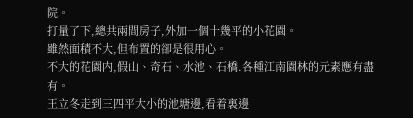院。
打量了下,總共兩間房子,外加一個十幾平的小花園。
雖然面積不大,但布置的卻是很用心。
不大的花園内,假山、奇石、水池、石橋.各種江南園林的元素應有盡有。
王立冬走到三四平大小的池塘邊,看着裏邊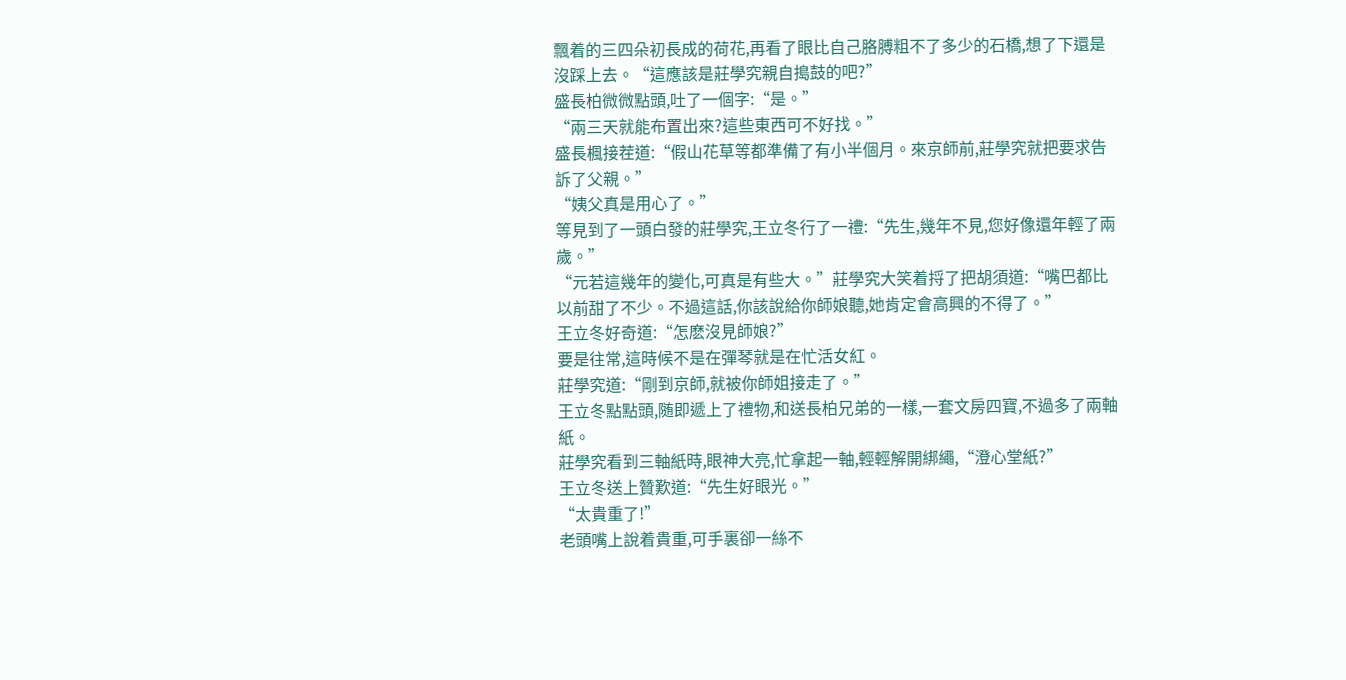飄着的三四朵初長成的荷花,再看了眼比自己胳膊粗不了多少的石橋,想了下還是沒踩上去。“這應該是莊學究親自搗鼓的吧?”
盛長柏微微點頭,吐了一個字:“是。”
“兩三天就能布置出來?這些東西可不好找。”
盛長楓接茬道:“假山花草等都準備了有小半個月。來京師前,莊學究就把要求告訴了父親。”
“姨父真是用心了。”
等見到了一頭白發的莊學究,王立冬行了一禮:“先生,幾年不見,您好像還年輕了兩歲。”
“元若這幾年的變化,可真是有些大。”莊學究大笑着捋了把胡須道:“嘴巴都比以前甜了不少。不過這話,你該說給你師娘聽,她肯定會高興的不得了。”
王立冬好奇道:“怎麽沒見師娘?”
要是往常,這時候不是在彈琴就是在忙活女紅。
莊學究道:“剛到京師,就被你師姐接走了。”
王立冬點點頭,随即遞上了禮物,和送長柏兄弟的一樣,一套文房四寶,不過多了兩軸紙。
莊學究看到三軸紙時,眼神大亮,忙拿起一軸,輕輕解開綁繩,“澄心堂紙?”
王立冬送上贊歎道:“先生好眼光。”
“太貴重了!”
老頭嘴上說着貴重,可手裏卻一絲不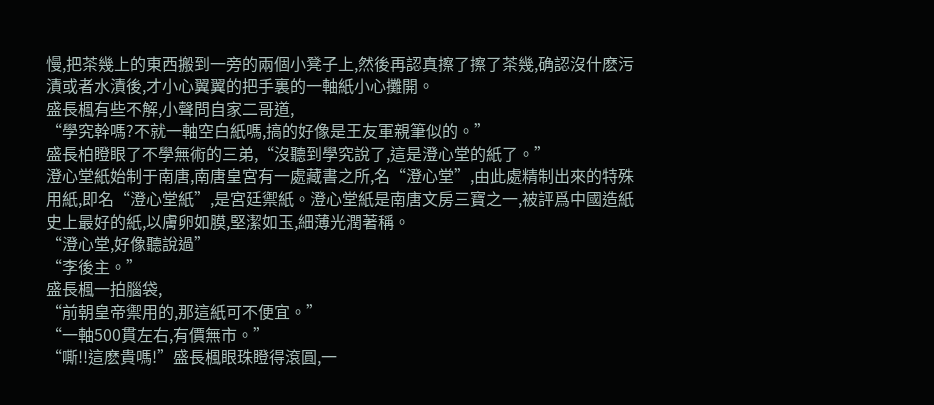慢,把茶幾上的東西搬到一旁的兩個小凳子上,然後再認真擦了擦了茶幾,确認沒什麽污漬或者水漬後,才小心翼翼的把手裏的一軸紙小心攤開。
盛長楓有些不解,小聲問自家二哥道,
“學究幹嗎?不就一軸空白紙嗎,搞的好像是王友軍親筆似的。”
盛長柏瞪眼了不學無術的三弟,“沒聽到學究說了,這是澄心堂的紙了。”
澄心堂紙始制于南唐,南唐皇宮有一處藏書之所,名“澄心堂”,由此處精制出來的特殊用紙,即名“澄心堂紙”,是宮廷禦紙。澄心堂紙是南唐文房三寶之一,被評爲中國造紙史上最好的紙,以膚卵如膜,堅潔如玉,細薄光潤著稱。
“澄心堂,好像聽說過”
“李後主。”
盛長楓一拍腦袋,
“前朝皇帝禦用的,那這紙可不便宜。”
“一軸500貫左右,有價無市。”
“嘶!!這麽貴嗎!”盛長楓眼珠瞪得滾圓,一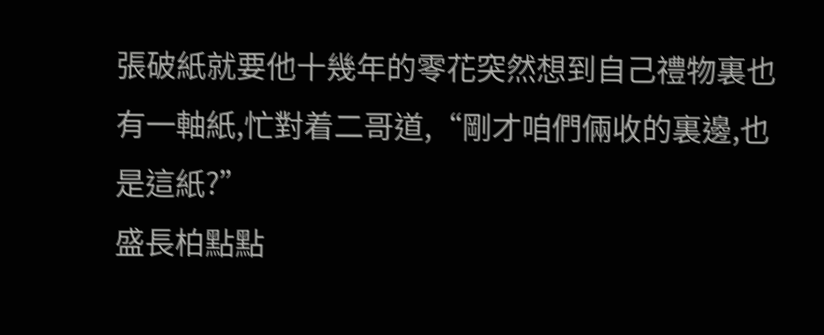張破紙就要他十幾年的零花突然想到自己禮物裏也有一軸紙,忙對着二哥道,“剛才咱們倆收的裏邊,也是這紙?”
盛長柏點點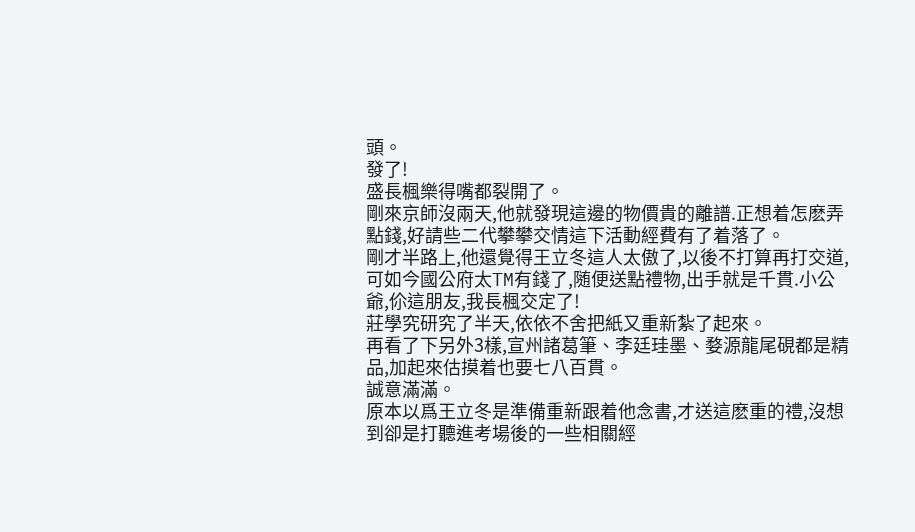頭。
發了!
盛長楓樂得嘴都裂開了。
剛來京師沒兩天,他就發現這邊的物價貴的離譜.正想着怎麽弄點錢,好請些二代攀攀交情這下活動經費有了着落了。
剛才半路上,他還覺得王立冬這人太傲了,以後不打算再打交道,可如今國公府太TM有錢了,随便送點禮物,出手就是千貫.小公爺,伱這朋友,我長楓交定了!
莊學究研究了半天,依依不舍把紙又重新紮了起來。
再看了下另外3樣,宣州諸葛筆、李廷珪墨、婺源龍尾硯都是精品,加起來估摸着也要七八百貫。
誠意滿滿。
原本以爲王立冬是準備重新跟着他念書,才送這麽重的禮,沒想到卻是打聽進考場後的一些相關經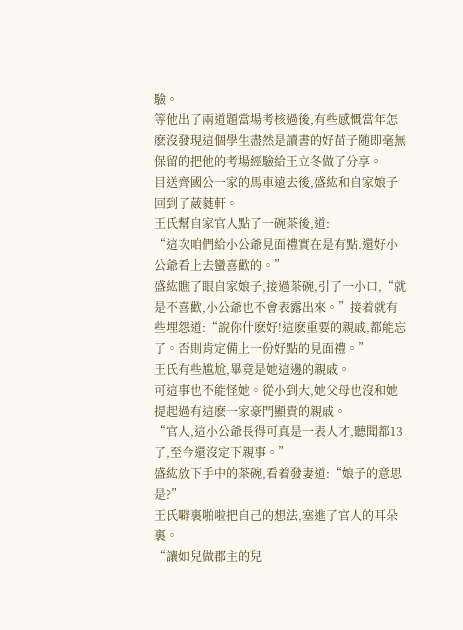驗。
等他出了兩道題當場考核過後,有些感慨當年怎麽沒發現這個學生盡然是讀書的好苗子随即毫無保留的把他的考場經驗給王立冬做了分享。
目送齊國公一家的馬車遠去後,盛紘和自家娘子回到了葳蕤軒。
王氏幫自家官人點了一碗茶後,道:
“這次咱們給小公爺見面禮實在是有點.還好小公爺看上去蠻喜歡的。”
盛紘瞧了眼自家娘子,接過茶碗,引了一小口,“就是不喜歡,小公爺也不會表露出來。”接着就有些埋怨道:“說你什麽好!這麽重要的親戚,都能忘了。否則肯定備上一份好點的見面禮。”
王氏有些尴尬,畢竟是她這邊的親戚。
可這事也不能怪她。從小到大,她父母也沒和她提起過有這麽一家豪門顯貴的親戚。
“官人,這小公爺長得可真是一表人才,聽聞都13了,至今還沒定下親事。”
盛紘放下手中的茶碗,看着發妻道:“娘子的意思是?”
王氏噼裏啪啦把自己的想法,塞進了官人的耳朵裏。
“讓如兒做郡主的兒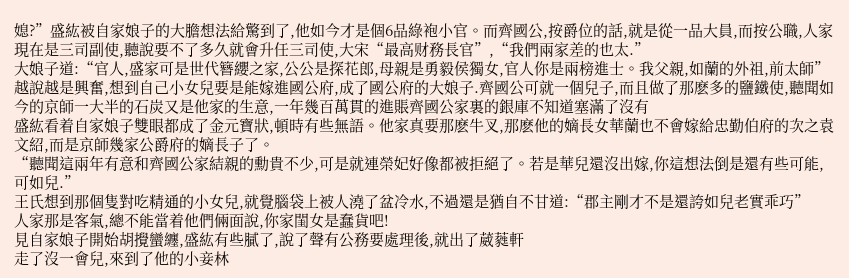媳?”盛紘被自家娘子的大膽想法給驚到了,他如今才是個6品綠袍小官。而齊國公,按爵位的話,就是從一品大員,而按公職,人家現在是三司副使,聽說要不了多久就會升任三司使,大宋“最高财務長官”,“我們兩家差的也太.”
大娘子道:“官人,盛家可是世代簪纓之家,公公是探花郎,母親是勇毅侯獨女,官人你是兩榜進士。我父親,如蘭的外祖,前太師”越說越是興奮,想到自己小女兒要是能嫁進國公府,成了國公府的大娘子.齊國公可就一個兒子,而且做了那麽多的鹽鐵使,聽聞如今的京師一大半的石炭又是他家的生意,一年幾百萬貫的進賬齊國公家裏的銀庫不知道塞滿了沒有
盛紘看着自家娘子雙眼都成了金元寶狀,頓時有些無語。他家真要那麽牛叉,那麽他的嫡長女華蘭也不會嫁給忠勤伯府的次之袁文紹,而是京師幾家公爵府的嫡長子了。
“聽聞這兩年有意和齊國公家結親的勳貴不少,可是就連榮妃好像都被拒絕了。若是華兒還沒出嫁,你這想法倒是還有些可能,可如兒.”
王氏想到那個隻對吃精通的小女兒,就覺腦袋上被人澆了盆冷水,不過還是猶自不甘道:“郡主剛才不是還誇如兒老實乖巧”
人家那是客氣,總不能當着他們倆面說,你家閨女是蠢貨吧!
見自家娘子開始胡攪蠻纏,盛紘有些膩了,說了聲有公務要處理後,就出了葳蕤軒
走了沒一會兒,來到了他的小妾林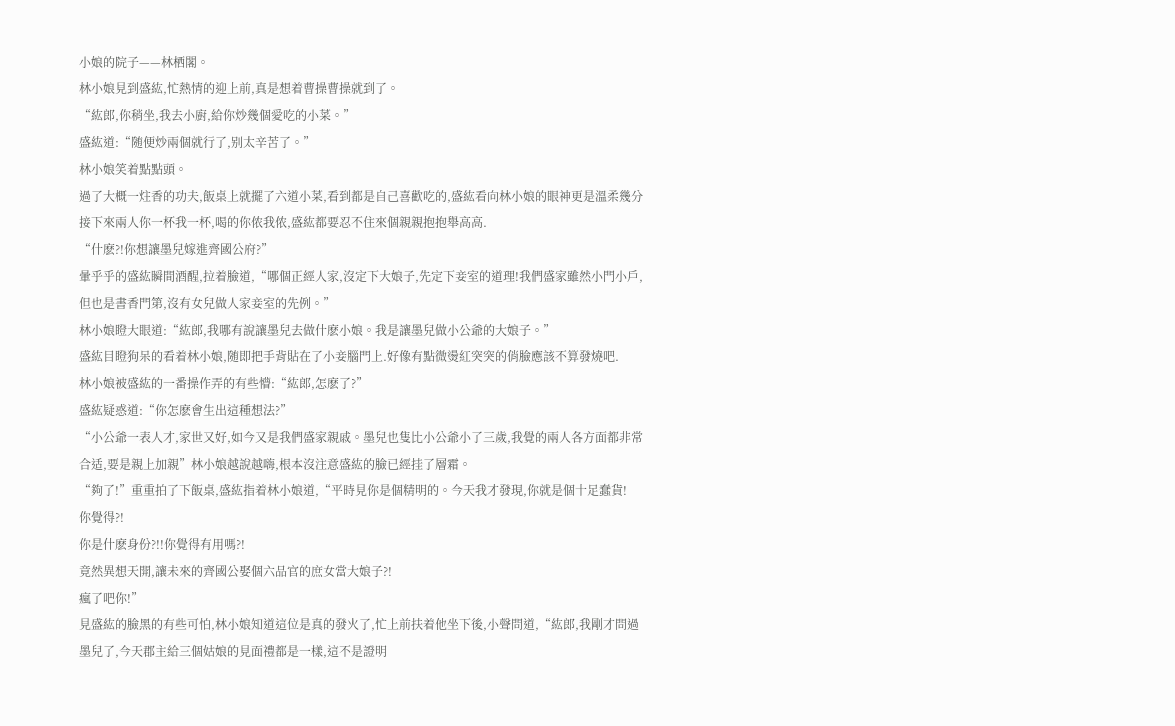小娘的院子——林栖閣。
林小娘見到盛紘,忙熱情的迎上前,真是想着曹操曹操就到了。
“紘郎,你稍坐,我去小廚,給你炒幾個愛吃的小菜。”
盛紘道:“随便炒兩個就行了,别太辛苦了。”
林小娘笑着點點頭。
過了大概一炷香的功夫,飯桌上就擺了六道小菜,看到都是自己喜歡吃的,盛紘看向林小娘的眼神更是溫柔幾分
接下來兩人你一杯我一杯,喝的你侬我侬,盛紘都要忍不住來個親親抱抱舉高高.
“什麽?!你想讓墨兒嫁進齊國公府?”
暈乎乎的盛紘瞬間酒醒,拉着臉道,“哪個正經人家,沒定下大娘子,先定下妾室的道理!我們盛家雖然小門小戶,但也是書香門第,沒有女兒做人家妾室的先例。”
林小娘瞪大眼道:“紘郎,我哪有說讓墨兒去做什麽小娘。我是讓墨兒做小公爺的大娘子。”
盛紘目瞪狗呆的看着林小娘,随即把手背貼在了小妾腦門上.好像有點微燙紅突突的俏臉應該不算發燒吧.
林小娘被盛紘的一番操作弄的有些懵:“紘郎,怎麽了?”
盛紘疑惑道:“你怎麽會生出這種想法?”
“小公爺一表人才,家世又好,如今又是我們盛家親戚。墨兒也隻比小公爺小了三歲,我覺的兩人各方面都非常合适,要是親上加親”林小娘越說越嗨,根本沒注意盛紘的臉已經挂了層霜。
“夠了!”重重拍了下飯桌,盛紘指着林小娘道,“平時見你是個精明的。今天我才發現,你就是個十足蠢貨!
你覺得?!
你是什麽身份?!!你覺得有用嗎?!
竟然異想天開,讓未來的齊國公娶個六品官的庶女當大娘子?!
瘋了吧你!”
見盛紘的臉黑的有些可怕,林小娘知道這位是真的發火了,忙上前扶着他坐下後,小聲問道,“紘郎,我剛才問過墨兒了,今天郡主給三個姑娘的見面禮都是一樣,這不是證明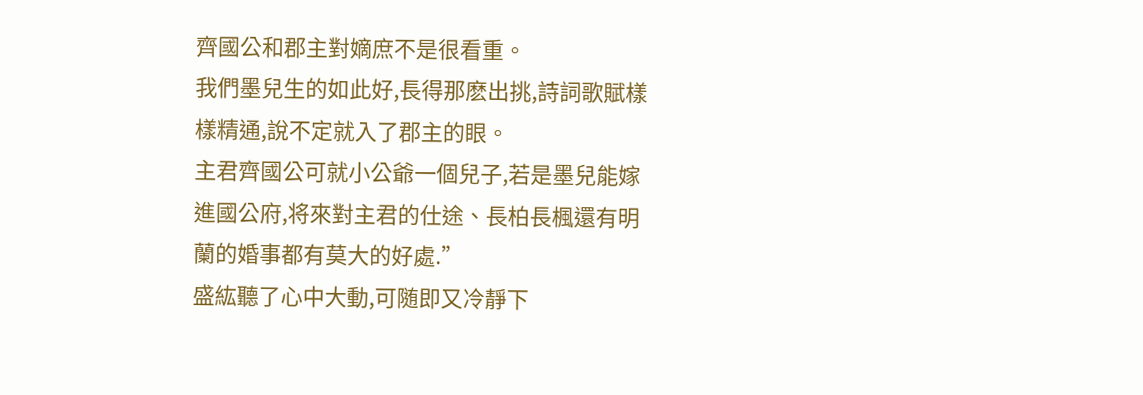齊國公和郡主對嫡庶不是很看重。
我們墨兒生的如此好,長得那麽出挑,詩詞歌賦樣樣精通,說不定就入了郡主的眼。
主君齊國公可就小公爺一個兒子,若是墨兒能嫁進國公府,将來對主君的仕途、長柏長楓還有明蘭的婚事都有莫大的好處.”
盛紘聽了心中大動,可随即又冷靜下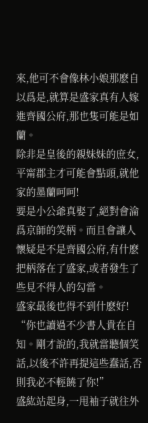來,他可不會像林小娘那麽自以爲是,就算是盛家真有人嫁進齊國公府,那也隻可能是如蘭。
除非是皇後的親妹妹的庶女,平甯郡主才可能會點頭,就他家的墨蘭呵呵!
要是小公爺真娶了,絕對會淪爲京師的笑柄。而且會讓人懷疑是不是齊國公府,有什麽把柄落在了盛家,或者發生了些見不得人的勾當。
盛家最後也得不到什麽好!
“你也讀過不少書人貴在自知。剛才說的,我就當聽個笑話,以後不許再提這些蠢話,否則我必不輕饒了你!”
盛紘站起身,一甩袖子就往外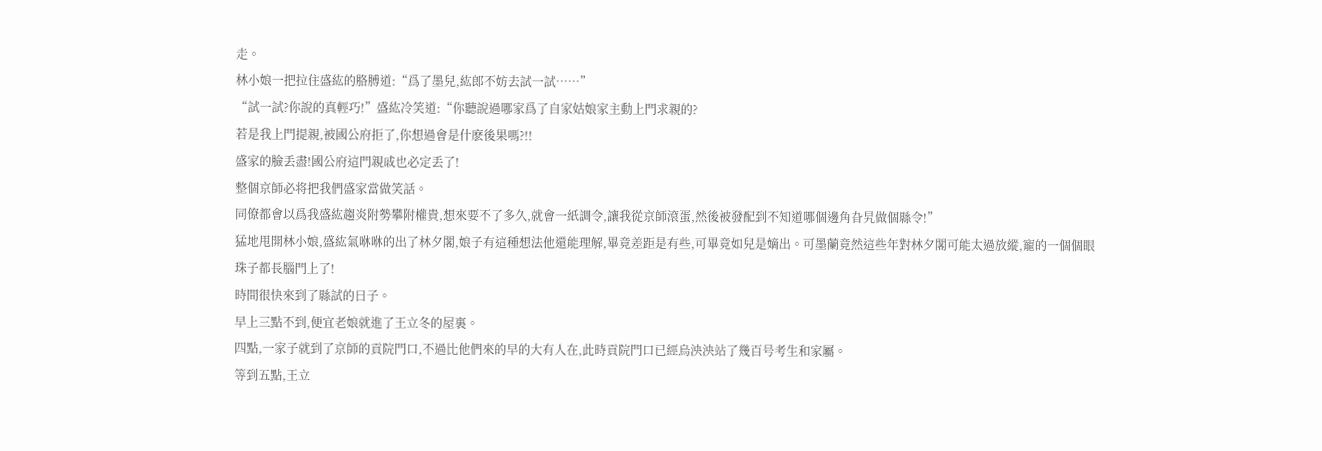走。
林小娘一把拉住盛紘的胳膊道:“爲了墨兒,紘郎不妨去試一試……”
“試一試?你說的真輕巧!”盛紘冷笑道:“你聽說過哪家爲了自家姑娘家主動上門求親的?
若是我上門提親,被國公府拒了,你想過會是什麽後果嗎?!!
盛家的臉丢盡!國公府這門親戚也必定丢了!
整個京師必将把我們盛家當做笑話。
同僚都會以爲我盛紘趨炎附勢攀附權貴,想來要不了多久,就會一紙調令,讓我從京師滾蛋,然後被發配到不知道哪個邊角旮旯做個縣令!”
猛地甩開林小娘,盛紘氣咻咻的出了林夕閣,娘子有這種想法他還能理解,畢竟差距是有些,可畢竟如兒是嫡出。可墨蘭竟然這些年對林夕閣可能太過放縱,寵的一個個眼珠子都長腦門上了!
時間很快來到了縣試的日子。
早上三點不到,便宜老娘就進了王立冬的屋裏。
四點,一家子就到了京師的貢院門口,不過比他們來的早的大有人在,此時貢院門口已經烏泱泱站了幾百号考生和家屬。
等到五點,王立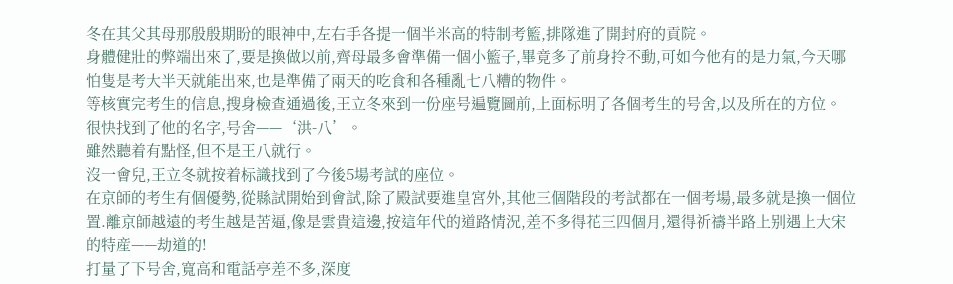冬在其父其母那殷殷期盼的眼神中,左右手各提一個半米高的特制考籃,排隊進了開封府的貢院。
身體健壯的弊端出來了,要是換做以前,齊母最多會準備一個小籃子,畢竟多了前身拎不動,可如今他有的是力氣,今天哪怕隻是考大半天就能出來,也是準備了兩天的吃食和各種亂七八糟的物件。
等核實完考生的信息,搜身檢查通過後,王立冬來到一份座号遍覽圖前,上面标明了各個考生的号舍,以及所在的方位。
很快找到了他的名字,号舍——‘洪-八’。
雖然聽着有點怪,但不是王八就行。
沒一會兒,王立冬就按着标識找到了今後5場考試的座位。
在京師的考生有個優勢,從縣試開始到會試,除了殿試要進皇宮外,其他三個階段的考試都在一個考場,最多就是換一個位置.離京師越遠的考生越是苦逼,像是雲貴這邊,按這年代的道路情況,差不多得花三四個月,還得祈禱半路上别遇上大宋的特産——劫道的!
打量了下号舍,寬高和電話亭差不多,深度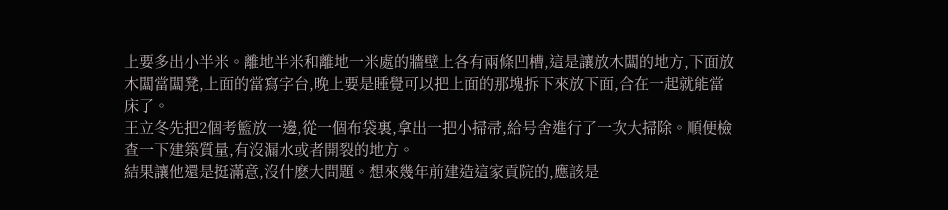上要多出小半米。離地半米和離地一米處的牆壁上各有兩條凹槽,這是讓放木闆的地方,下面放木闆當闆凳,上面的當寫字台,晚上要是睡覺可以把上面的那塊拆下來放下面,合在一起就能當床了。
王立冬先把2個考籃放一邊,從一個布袋裏,拿出一把小掃帚,給号舍進行了一次大掃除。順便檢查一下建築質量,有沒漏水或者開裂的地方。
結果讓他還是挺滿意,沒什麽大問題。想來幾年前建造這家貢院的,應該是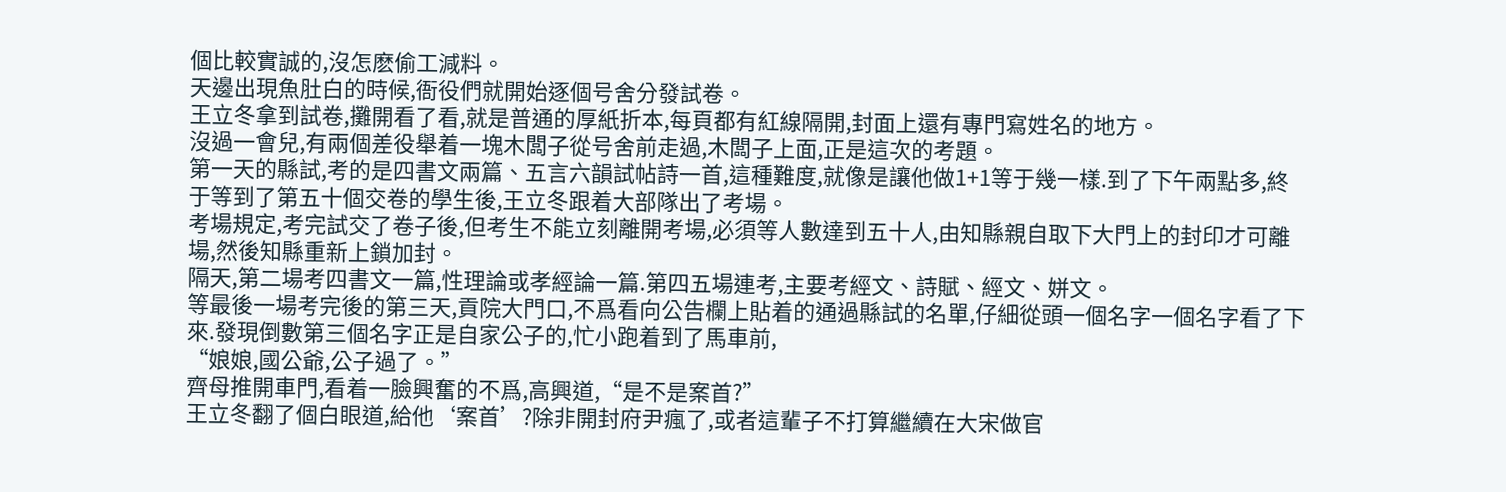個比較實誠的,沒怎麽偷工減料。
天邊出現魚肚白的時候,衙役們就開始逐個号舍分發試卷。
王立冬拿到試卷,攤開看了看,就是普通的厚紙折本,每頁都有紅線隔開,封面上還有專門寫姓名的地方。
沒過一會兒,有兩個差役舉着一塊木闆子從号舍前走過,木闆子上面,正是這次的考題。
第一天的縣試,考的是四書文兩篇、五言六韻試帖詩一首,這種難度,就像是讓他做1+1等于幾一樣.到了下午兩點多,終于等到了第五十個交卷的學生後,王立冬跟着大部隊出了考場。
考場規定,考完試交了卷子後,但考生不能立刻離開考場,必須等人數達到五十人,由知縣親自取下大門上的封印才可離場,然後知縣重新上鎖加封。
隔天,第二場考四書文一篇,性理論或孝經論一篇.第四五場連考,主要考經文、詩賦、經文、姘文。
等最後一場考完後的第三天,貢院大門口,不爲看向公告欄上貼着的通過縣試的名單,仔細從頭一個名字一個名字看了下來.發現倒數第三個名字正是自家公子的,忙小跑着到了馬車前,
“娘娘,國公爺,公子過了。”
齊母推開車門,看着一臉興奮的不爲,高興道,“是不是案首?”
王立冬翻了個白眼道,給他‘案首’?除非開封府尹瘋了,或者這輩子不打算繼續在大宋做官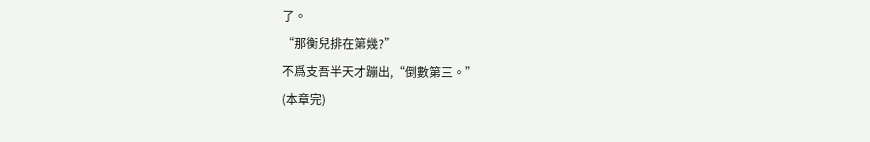了。
“那衡兒排在第幾?”
不爲支吾半天才蹦出,“倒數第三。”
(本章完)